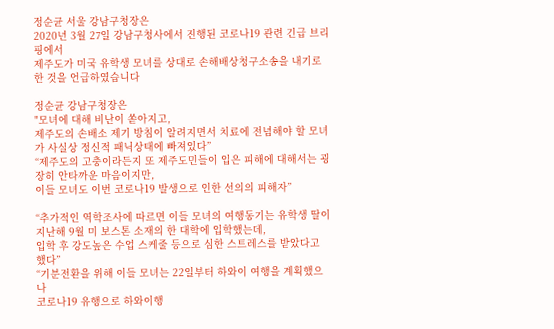정순균 서울 강남구청장은
2020년 3월 27일 강남구청사에서 진행된 코로나19 관련 긴급 브리핑에서
제주도가 미국 유학생 모녀를 상대로 손해배상청구소송을 내기로 한 것을 언급하였습니다

정순균 강남구청장은
"모녀에 대해 비난이 쏟아지고,
제주도의 손배소 제기 방침이 알려지면서 치료에 전념해야 할 모녀가 사실상 정신적 패닉상태에 빠져있다”
“제주도의 고충이라든지 또 제주도민들이 입은 피해에 대해서는 굉장히 안타까운 마음이지만,
이들 모녀도 이번 코로나19 발생으로 인한 선의의 피해자”

“추가적인 역학조사에 따르면 이들 모녀의 여행동기는 유학생 딸이 지난해 9월 미 보스톤 소재의 한 대학에 입학했는데,
입학 후 강도높은 수업 스케줄 등으로 심한 스트레스를 받았다고 했다”
“기분전환을 위해 이들 모녀는 22일부터 하와이 여행을 계획했으나
코로나19 유행으로 하와이행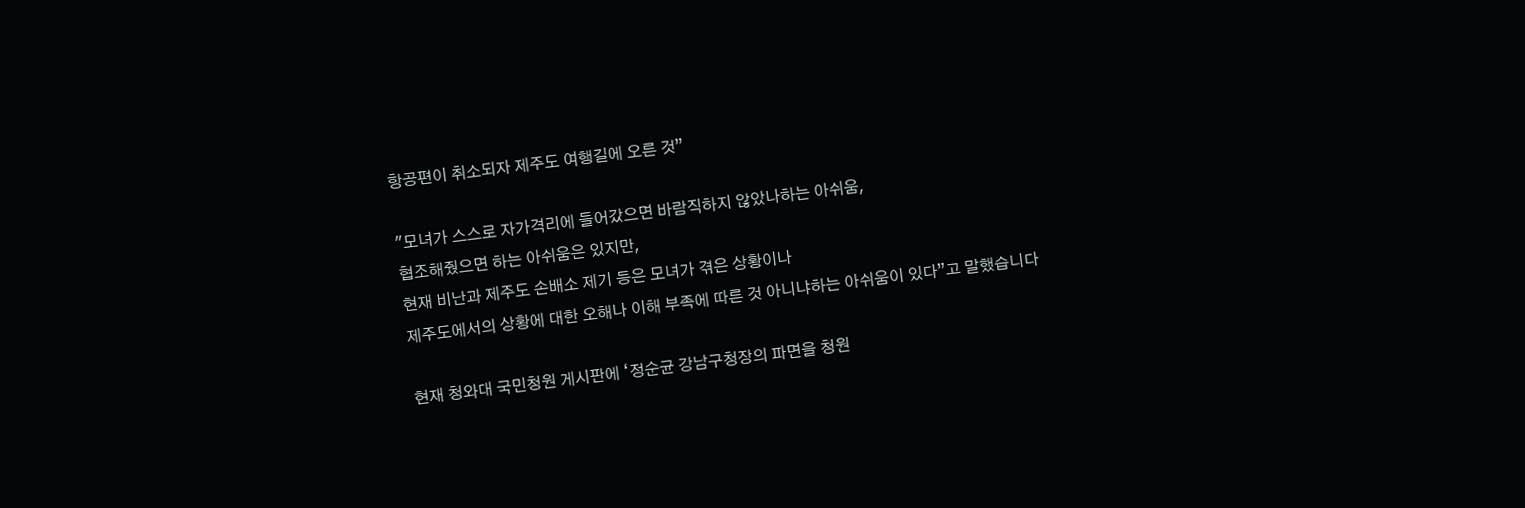항공편이 취소되자 제주도 여행길에 오른 것”

"모녀가 스스로 자가격리에 들어갔으면 바람직하지 않았나하는 아쉬움,
협조해줬으면 하는 아쉬움은 있지만,
현재 비난과 제주도 손배소 제기 등은 모녀가 겪은 상황이나
제주도에서의 상황에 대한 오해나 이해 부족에 따른 것 아니냐하는 아쉬움이 있다”고 말했습니다

현재 청와대 국민청원 게시판에 ‘정순균 강남구청장의 파면을 청원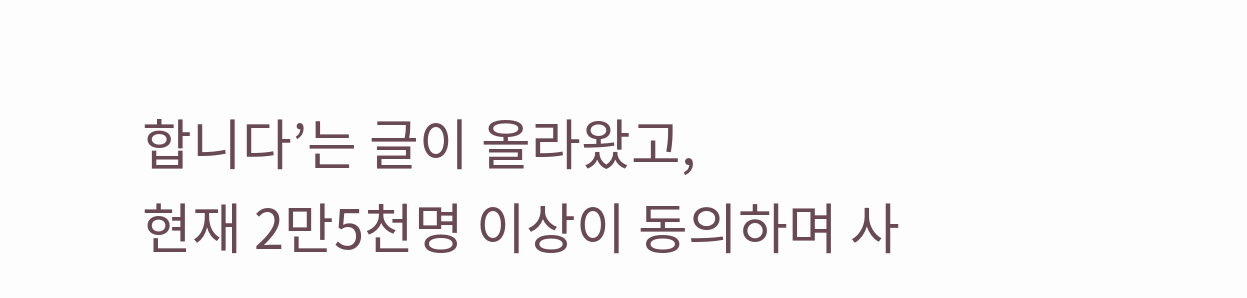합니다’는 글이 올라왔고,
현재 2만5천명 이상이 동의하며 사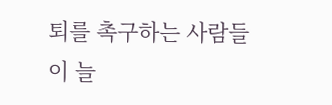퇴를 촉구하는 사람들이 늘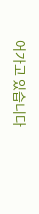어가고 있습니다